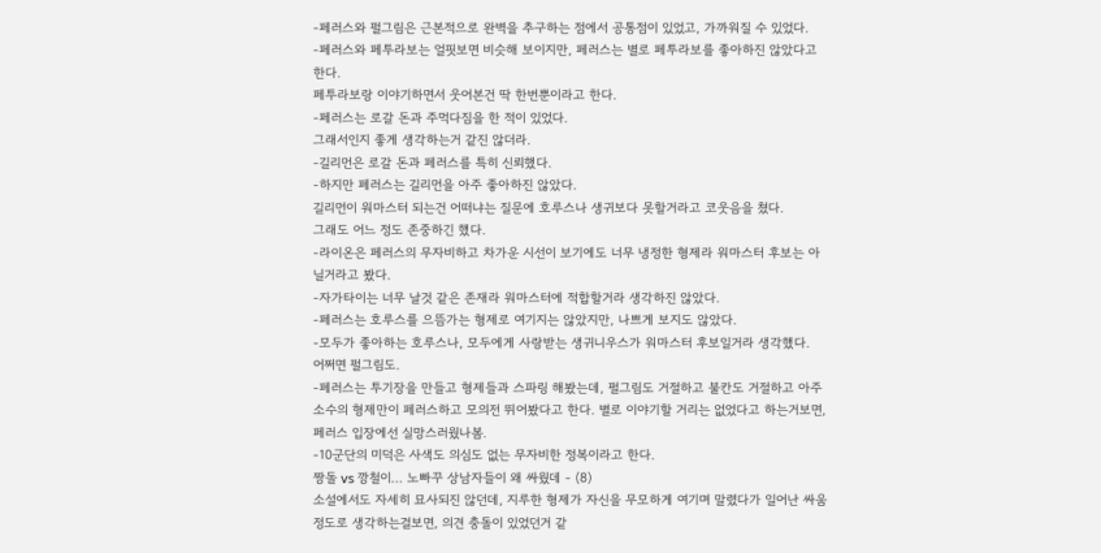-페러스와 펄그림은 근본적으로 완벽을 추구하는 점에서 공통점이 있었고, 가까워질 수 있었다.
-페러스와 페투라보는 얼핏보면 비슷해 보이지만, 페러스는 별로 페투라보를 좋아하진 않았다고 한다.
페투라보랑 이야기하면서 웃어본건 딱 한번뿐이라고 한다.
-페러스는 로갈 돈과 주먹다짐을 한 적이 있었다.
그래서인지 좋게 생각하는거 같진 않더라.
-길리먼은 로갈 돈과 페러스를 특히 신뢰했다.
-하지만 페러스는 길리먼을 아주 좋아하진 않았다.
길리먼이 워마스터 되는건 어떠냐는 질문에 호루스나 생귀보다 못할거라고 코웃음을 쳤다.
그래도 어느 정도 존중하긴 했다.
-라이온은 페러스의 무자비하고 차가운 시선이 보기에도 너무 냉정한 형제라 워마스터 후보는 아닐거라고 봤다.
-자가타이는 너무 날것 같은 존재라 워마스터에 적합할거라 생각하진 않았다.
-페러스는 호루스를 으뜸가는 형제로 여기지는 않았지만, 나쁘게 보지도 않았다.
-모두가 좋아하는 호루스나, 모두에게 사랑받는 생귀니우스가 워마스터 후보일거라 생각했다.
어쩌면 펄그림도.
-페러스는 투기장을 만들고 형제들과 스파링 해봤는데, 펄그림도 거절하고 불칸도 거절하고 아주 소수의 형제만이 페러스하고 모의전 뛰어봤다고 한다. 별로 이야기할 거리는 없었다고 하는거보면, 페러스 입장에선 실망스러웠나봄.
-10군단의 미덕은 사색도 의심도 없는 무자비한 정복이라고 한다.
짱돌 vs 깡철이... 노빠꾸 상남자들이 왜 싸웠데 - (8)
소설에서도 자세히 묘사되진 않던데, 지루한 형제가 자신을 무모하게 여기며 말렸다가 일어난 싸움 정도로 생각하는걸보면, 의견 충돌이 있었던거 같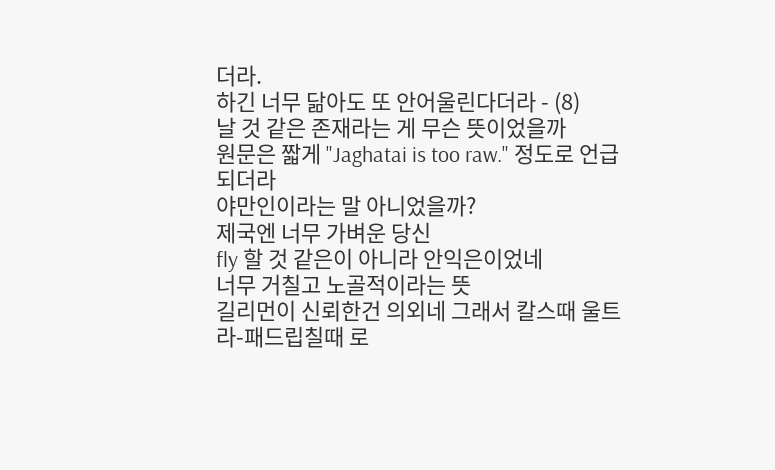더라.
하긴 너무 닮아도 또 안어울린다더라 - (8)
날 것 같은 존재라는 게 무슨 뜻이었을까
원문은 짧게 "Jaghatai is too raw." 정도로 언급되더라
야만인이라는 말 아니었을까?
제국엔 너무 가벼운 당신
fly 할 것 같은이 아니라 안익은이었네
너무 거칠고 노골적이라는 뜻
길리먼이 신뢰한건 의외네 그래서 칼스때 울트라-패드립칠때 로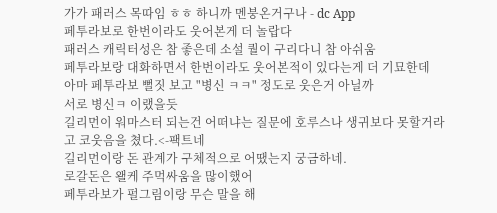가가 패러스 목따임 ㅎㅎ 하니까 멘붕온거구나 - dc App
페투라보로 한번이라도 웃어본게 더 놀랍다
패러스 캐릭터성은 참 좋은데 소설 퀄이 구리다니 참 아쉬움
페투라보랑 대화하면서 한번이라도 웃어본적이 있다는게 더 기묘한데
아마 페투라보 뻘짓 보고 "병신 ㅋㅋ" 정도로 웃은거 아닐까
서로 병신ㅋ 이랬을듯
길리먼이 워마스터 되는건 어떠냐는 질문에 호루스나 생귀보다 못할거라고 코웃음을 쳤다.<-팩트네
길리먼이랑 돈 관계가 구체적으로 어땠는지 궁금하네.
로갈돈은 왤케 주먹싸움을 많이했어
페투라보가 펄그림이랑 무슨 말을 해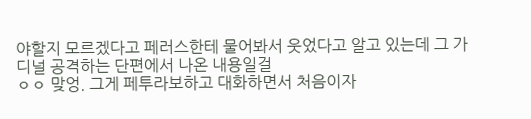야할지 모르겠다고 페러스한테 물어봐서 웃었다고 알고 있는데 그 가디널 공격하는 단편에서 나온 내용일걸
ㅇㅇ 맞엉. 그게 페투라보하고 대화하면서 처음이자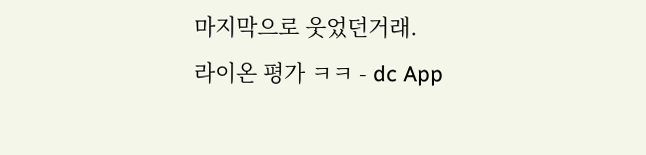마지막으로 웃었던거래.
라이온 평가 ㅋㅋ - dc App